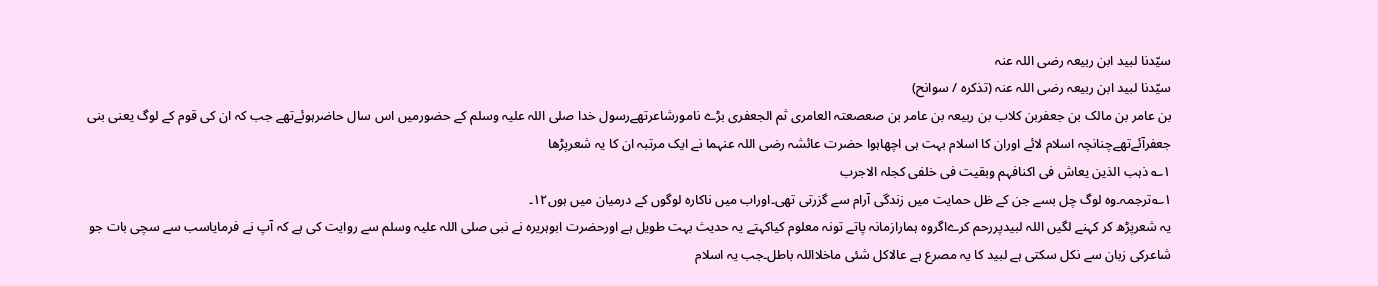سیّدنا لبید ابن ربیعہ رضی اللہ عنہ
سیّدنا لبید ابن ربیعہ رضی اللہ عنہ (تذکرہ / سوانح)
بن عامر بن مالک بن جعفربن کلاب بن ربیعہ بن عامر بن صعصعتہ العامری ثم الجعفری بڑے نامورشاعرتھےرسول خدا صلی اللہ علیہ وسلم کے حضورمیں اس سال حاضرہوئےتھے جب کہ ان کی قوم کے لوگ یعنی بنی جعفرآئےتھےچنانچہ اسلام لائے اوران کا اسلام بہت ہی اچھاہوا حضرت عائشہ رضی اللہ عنہما نے ایک مرتبہ ان کا یہ شعرپڑھا
۱؎ ذہب الذین یعاش فی اکنافہم وبقیت فی خلفی کجلہ الاجرب
۱؎ترجمہ۔وہ لوگ چل بسے جن کے ظل حمایت میں زندگی آرام سے گزرتی تھی۔اوراب میں ناکارہ لوگوں کے درمیان میں ہوں۱۲۔
یہ شعرپڑھ کر کہنے لگیں اللہ لبیدپررحم کرےاگروہ ہمارازمانہ پاتے تونہ معلوم کیاکہتے یہ حدیث بہت طویل ہے اورحضرت ابوہریرہ نے نبی صلی اللہ علیہ وسلم سے روایت کی ہے کہ آپ نے فرمایاسب سے سچی بات جو شاعرکی زبان سے نکل سکتی ہے لبید کا یہ مصرع ہے عالاکل شئی ماخلااللہ باطل۔جب یہ اسلام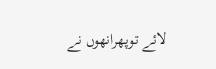لائے توپھرانھوں نے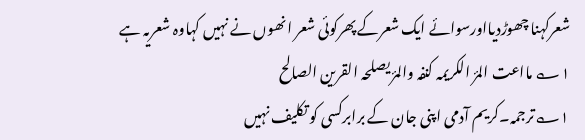شعرکہنا چھوڑدیااورسوائے ایک شعرکے پھرکوئی شعر انھوں نے نہیں کہاوہ شعریہ ہے
۱؎ مااعت المرٔ الکریمہ کنفہ والمرٔ یصلحہ القرین الصالح
۱؎ترجمہ۔کریم آدمی اپنی جان کے برابرکسی کو تکلیف نہیں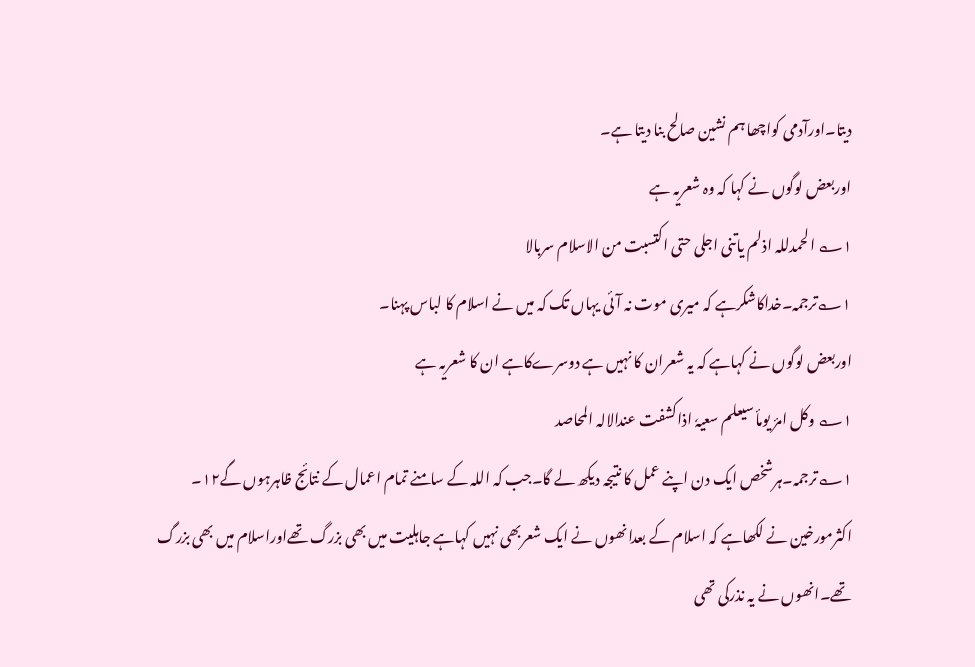دیتا۔اورآدمی کواچھا ہم نشین صالح بنا دیتا ہے۔
اوربعض لوگوں نے کہا کہ وہ شعریہ ہے
۱؎ الحمدللہ اذلم یاتنی اجلی حتی اکتسبت من الاسلام سربالا
۱؎ترجمہ۔خداکاشکرہے کہ میری موت نہ آئی یہاں تک کہ میں نے اسلام کا لباس پہنا۔
اوربعض لوگوں نے کہاہے کہ یہ شعران کا نہیں ہے دوسرےکاہے ان کا شعریہ ہے
۱؎ وکل امرٔ یومأ سیعلم سعیہٗ اذاکشفت عندالالہ المحاصد
۱؎ترجمہ۔ہرشخص ایک دن اپنے عمل کا نتیجہ دیکھ لے گا۔جب کہ اللہ کے سامنے تمام اعمال کے نتائج ظاہرہوں گے۱۲۔
اکثرمورخین نے لکھاہے کہ اسلام کے بعدانھوں نے ایک شعربھی نہیں کہاہے جاہلیت میں بھی بزرگ تھےاوراسلام میں بھی بزرگ تھے۔انھوں نے یہ نذرکی تھی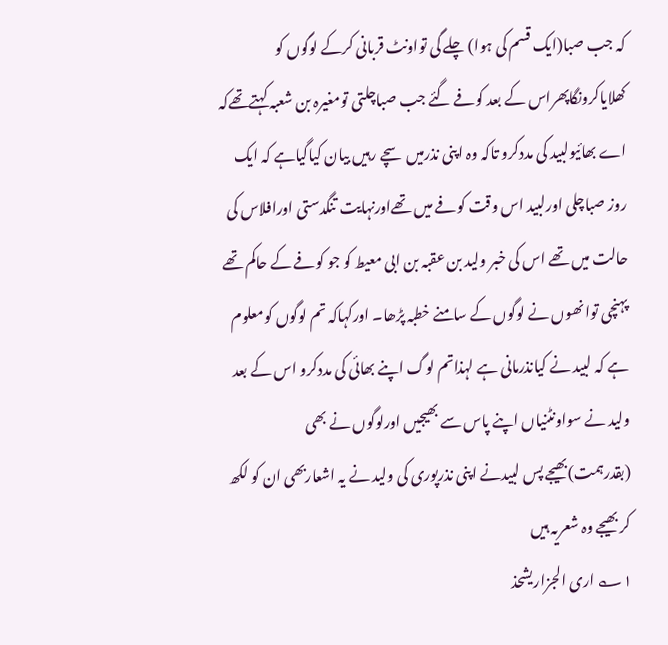کہ جب صبا(ایک قسم کی ہوا) چلے گی تواونٹ قربانی کرکے لوگوں کو کھلایاکرونگاپھراس کے بعد کوفے گئے جب صباچلتی تومغیرہ بن شعبہ کہتےتھےکہ اے بھائیولبید کی مددکرو تاکہ وہ اپنی نذرمیں سچے رہیں بیان کیاگیاہے کہ ایک روز صباچلی اورلبید اس وقت کوفے میں تھےاورنہایت تنگدستی اورافلاس کی حالت میں تھے اس کی خبر ولید بن عقبہ بن ابی معیط کو جو کوفے کے حاکم تھے پہنچی توانھوں نے لوگوں کے سامنے خطبہ پڑھا۔ اورکہاکہ تم لوگوں کومعلوم ہے کہ لبید نے کیانذرمانی ہے لہذاتم لوگ اپنے بھائی کی مددکرو اس کے بعد ولید نے سواونٹنیاں اپنے پاس سے بھیجیں اورلوگوں نے بھی (بقدرہمت)بھیجے پس لبیدنے اپنی نذرپوری کی ولید نے یہ اشعاربھی ان کو لکھ کر بھیجے وہ شعریہ ہیں
۱؎ اری الجزاریشحذ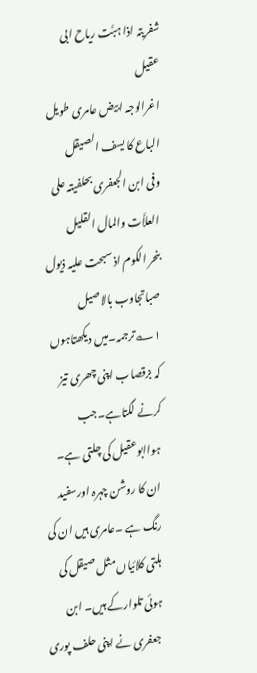شفریتہ اذا ہبَّت ریاح ابی عقیل
اغرالوجہ ابیض عامری طویل الباع کا یسف الصیقل
وفی ابن الجعفری بحلفیتہ علی العلاَّت والمال القلیل
بنحر الکوم اذ سبحت علیہ ذیول صباتجاوب بالاصیل
۱؎ترجمہ۔میں دیکھتاہوں کہ بزقصاب اپنی چھری تیز کرنے لگتاہے۔جب ہواابوعقیل کی چلتی ہے۔ ان کا روشن چہرہ اورسفید رنگ ہے ۔عامری ہیں ان کی ہلتی کلائیاں مثل صیقل کی ہوئی تلوارکے ہیں۔ ابن جعفری نے اپنی حلف پوری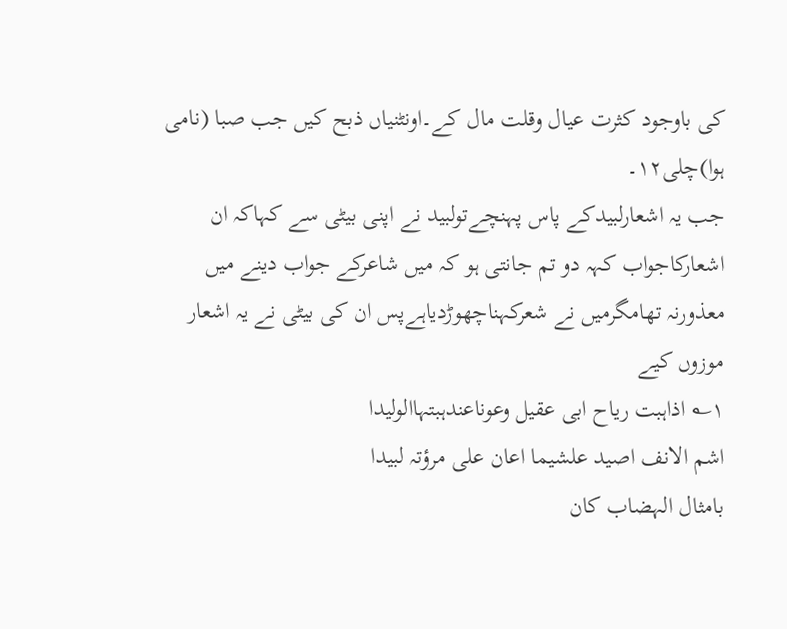کی باوجود کثرت عیال وقلت مال کے۔اونٹنیاں ذبح کیں جب صبا (نامی ہوا)چلی۱۲۔
جب یہ اشعارلبیدکے پاس پہنچےتولبید نے اپنی بیٹی سے کہاکہ ان اشعارکاجواب کہہ دو تم جانتی ہو کہ میں شاعرکے جواب دینے میں معذورنہ تھامگرمیں نے شعرکہناچھوڑدیاہےپس ان کی بیٹی نے یہ اشعار موزوں کیے
۱؎ اذاہبت ریاح ابی عقیل وعوناعندہبتہاالولیدا
اشم الانف اصید علشیما اعان علی مرؤتہ لبیدا
بامثال الہضاب کان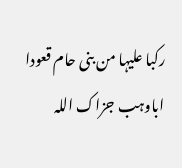رکبا علیہا من بنی حام قعودا
اباوہب جزاک اللہ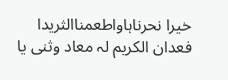خیرا نحرناہاواطعمناالثریدا
فعدان الکریم لہ معاد وثنی یا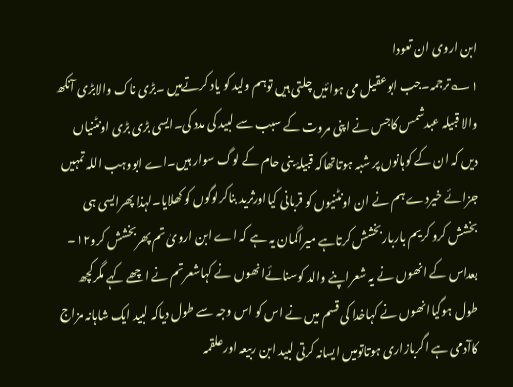ابن اروی ان تعودا
۱؎ترجمہ۔جب ابوعقیل می ہوائیں چلتی ہیں توہم ولید کو یاد کرتےہیں ۔بڑی ناک والابڑی آنکھ والا قبیلہ عبدشمس کاجس نے اپنی مروت کے سبب سے لبید کی مدد کی۔ایسی بڑی بڑی اونٹنیاں دیں کہ ان کے کوہانوں پر شبہ ہوتاتھاکہ قبیلۂ بنی حام کے لوگ سوار ہیں۔اے ابووہب اللہ تمہیں جزائے خیردے ہم نے ان اونٹنیوں کو قربانی کیااورثرید بناکرلوگوں کو کھلایا۔لہذا پھرایسی ہی بخشش کرو کریم بارباربخشش کرتاہے میراگمان یہ ہے کہ اے ابن ارویٰ تم پھربخشش کرو۱۲۔
بعداس کے انھوں نے یہ شعراپنے والد کوسنائےانھوں نے کہاشعرتم نے اچھے کہے مگرکچھ طول ہوگیاانھوں نے کہاخدا کی قسم میں نے اس کو اس وجہ سے طول دیاکہ لبید ایک شاہانہ مزاج کاآدمی ہے اگربازاری ہوتاتومیں ایسانہ کرتی لبید ابن ربیعہ اورعلقمہ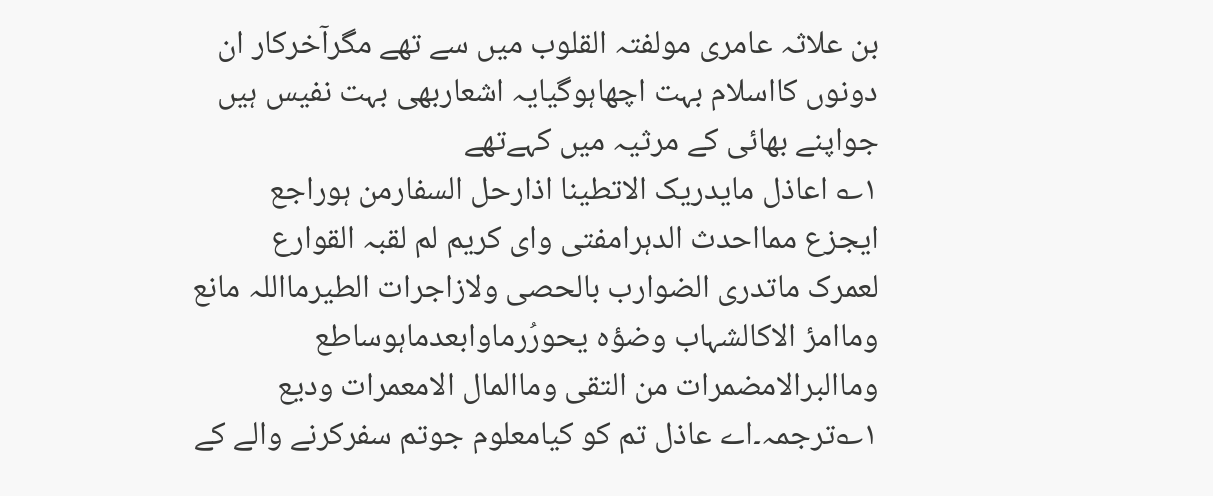بن علاثہ عامری مولفتہ القلوب میں سے تھے مگرآخرکار ان دونوں کااسلام بہت اچھاہوگیایہ اشعاربھی بہت نفیس ہیں جواپنے بھائی کے مرثیہ میں کہےتھے
۱؎ اعاذل مایدریک الاتطینا اذارحل السفارمن ہوراجع
ایجزع ممااحدث الدہرامفتی وای کریم لم لقبہ القوارع
لعمرک ماتدری الضوارب بالحصی ولازاجرات الطیرمااللہ مانع
وماامرٔ الاکالشہاب وضؤہ یحورُرماوابعدماہوساطع
وماالبرالامضمرات من التقی وماالمال الامعمرات ودیع
۱؎ترجمہ۔اے عاذل تم کو کیامعلوم جوتم سفرکرنے والے کے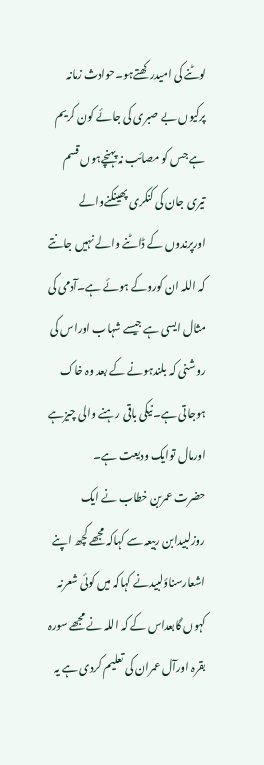لوٹنے کی امیدرکھتےہو۔حوادث زمانہ پرکیوں بے صبری کی جائے کون کریم ہے جس کو مصائب نہ پہنچےہوں قسم تیری جان کی کنکری پھینکنےوالے اورپرندوں کے ڈاٹنے والے نہیں جانتے کہ اللہ ان کوروکے ہوئے ہے۔آدمی کی مثال ایسی ہے جیسے شہاب اوراس کی روشنی کہ بلندہونے کے بعد وہ خاک ہوجاتی ہے۔نیکی باقی رہنے والی چیزہے اورمال توایک ودیعت ہے۔
حضرت عمربن خطاب نے ایک روزلبیدابن ربیعہ سے کہاکہ مجھے کچھ اپنے اشعارسناؤلبیدنے کہاکہ میں کوئی شعرنہ کہوں گابعداس کے کہ اللہ نے مجھے سورہ بقرہ اورآل عمران کی تعلیم کردی ہے یہ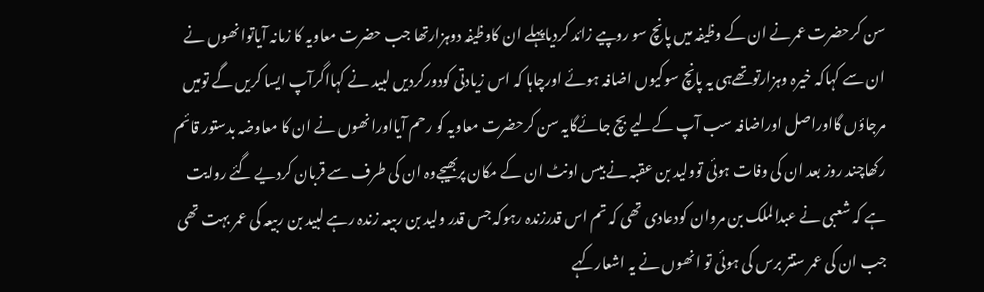سن کرحضرت عمرنے ان کے وظیفہ میں پانچ سو روپیے زائد کردیاپہلے ان کاوظیفہ دوہزارتھا جب حضرت معاویہ کا زمانہ آیاتوانھوں نے ان سے کہاکہ خیرہ وہزارتوتھےہی یہ پانچ سوکیوں اضافہ ہوئے اورچاہا کہ اس زیادتی کودورکردیں لبید نے کہااگرآپ ایسا کریں گے تومیں مرجاؤں گااوراصل اوراضافہ سب آپ کےلیے بچ جائےگایہ سن کرحضرت معاویہ کو رحم آیااورانھوں نے ان کا معاوضہ بدستور قائم رکھاچند روز بعد ان کی وفات ہوئی توولید بن عقبہ نے بیس اونٹ ان کے مکان پربھیجےوہ ان کی طرف سے قربان کردیے گئے روایت ہے کہ شعبی نے عبدالملک بن مروان کودعادی تھی کہ تم اس قدرزندہ رہوکہ جس قدر ولید بن ربیعہ زندہ رہے لبید بن ربیعہ کی عمر بہت تھی جب ان کی عمر ستتر برس کی ہوئی تو انھوں نے یہ اشعارکہے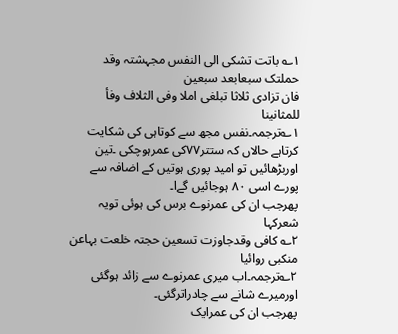۱؎ باتت تشکی الی النفس مجہشتہ وقد حملتک سبعابعد سبعین
فان تزادی ثلاثا تبلغی املا وفی الثلاف وفأ للمثانینا
۱؎ترجمہ۔نفس مجھ سے کوتاہی کی شکایت کرتاہے حالاں کہ ستتر۷۷کی عمرہوچکی ۔تین اوربڑھائیں تو امید پوری ہوتیں کے اضافہ سے پورے اسی ۸۰ ہوجائیں گےا۔
پھرجب ان کی عمرنوے برس کی ہوئی تویہ شعرکہا
۲؎ کافی وقدجاوزت تسعین حجتہ خلعت بہاعن منکبی روائیا
۲؎ترجمہ۔اب میری عمرنوے سے زائد ہوگئی اورمیرے شانے سے چادراترگئی۔
پھرجب ان کی عمرایک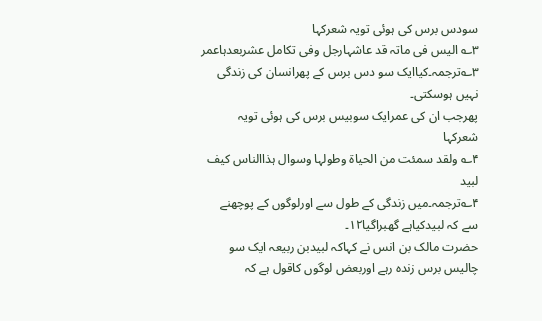سودس برس کی ہوئی تویہ شعرکہا
۳؎ الیس فی ماتہ قد عاشہارجل وفی تکامل عشربعدہاعمر
۳؎ترجمہ۔کیاایک سو دس برس کے پھرانسان کی زندگی نہیں ہوسکتی۔
پھرجب ان کی عمرایک سوبیس برس کی ہوئی تویہ شعرکہا
۴؎ ولقد سمئت من الحیاۃ وطولہا وسوال ہذاالناس کیف لبید
۴؎ترجمہ۔میں زندگی کے طول سے اورلوگوں کے پوچھنے سے کہ لبیدکیاہے گھبراگیا۱۲۔
حضرت مالک بن انس نے کہاکہ لبیدبن ربیعہ ایک سو چالیس برس زندہ رہے اوربعض لوگوں کاقول ہے کہ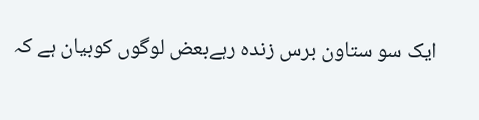ایک سو ستاون برس زندہ رہےبعض لوگوں کوبیان ہے کہ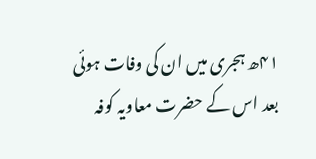۴۱ھ ہجری میں ان کی وفات ہوئی بعد اس کے حضرت معاویہ کوفہ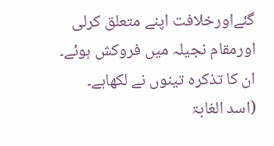گئےاورخلافت اپنے متعلق کرلی اورمقام نجیلہ میں فروکش ہوئے۔ ان کا تذکرہ تینوں نے لکھاہے۔
(اسد الغابۃ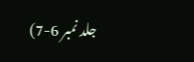جلد نمبر 6-7)